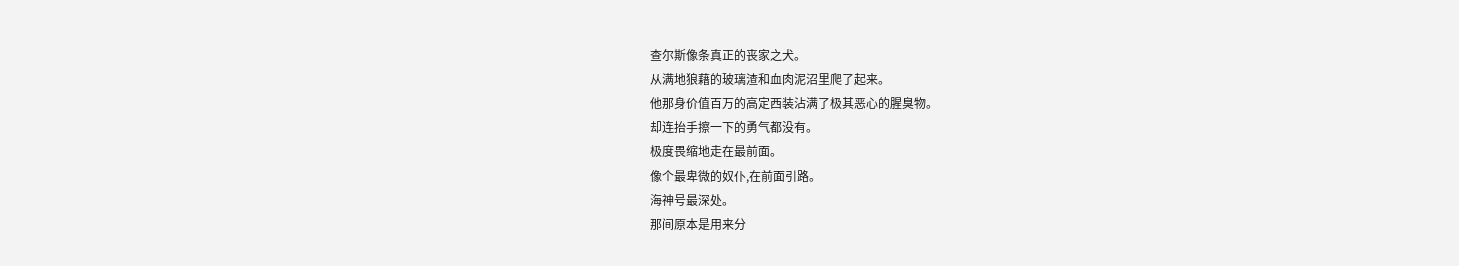查尔斯像条真正的丧家之犬。
从满地狼藉的玻璃渣和血肉泥沼里爬了起来。
他那身价值百万的高定西装沾满了极其恶心的腥臭物。
却连抬手擦一下的勇气都没有。
极度畏缩地走在最前面。
像个最卑微的奴仆,在前面引路。
海神号最深处。
那间原本是用来分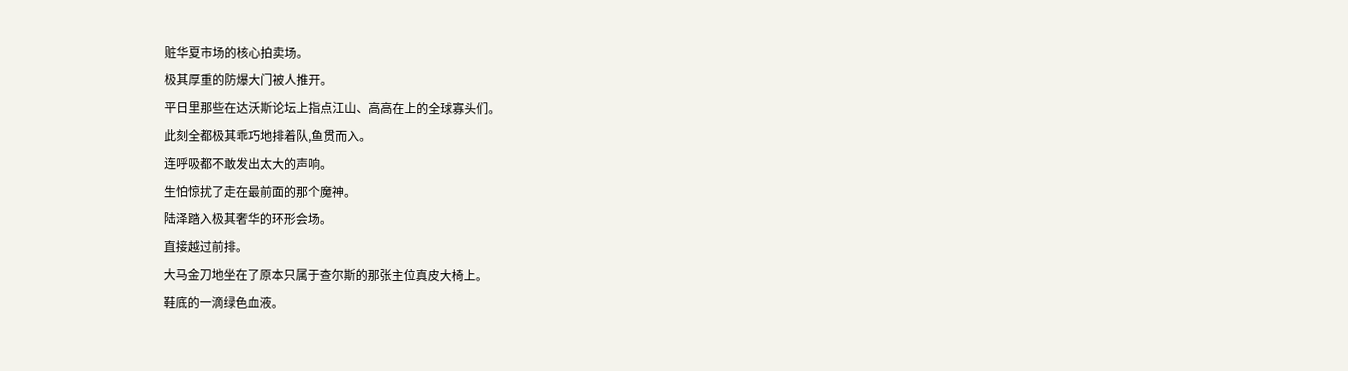赃华夏市场的核心拍卖场。
极其厚重的防爆大门被人推开。
平日里那些在达沃斯论坛上指点江山、高高在上的全球寡头们。
此刻全都极其乖巧地排着队,鱼贯而入。
连呼吸都不敢发出太大的声响。
生怕惊扰了走在最前面的那个魔神。
陆泽踏入极其奢华的环形会场。
直接越过前排。
大马金刀地坐在了原本只属于查尔斯的那张主位真皮大椅上。
鞋底的一滴绿色血液。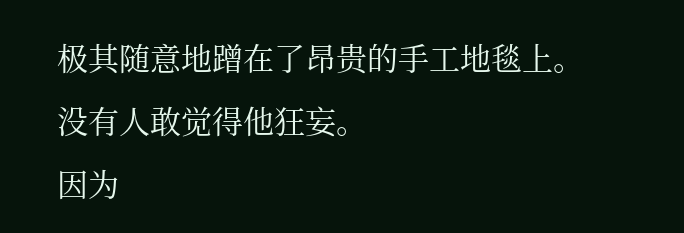极其随意地蹭在了昂贵的手工地毯上。
没有人敢觉得他狂妄。
因为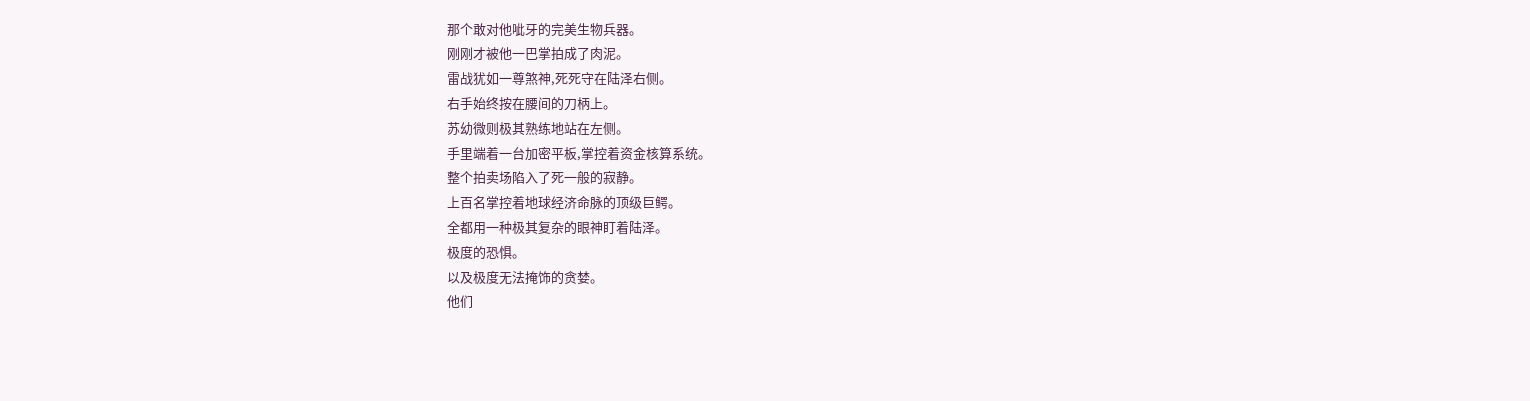那个敢对他呲牙的完美生物兵器。
刚刚才被他一巴掌拍成了肉泥。
雷战犹如一尊煞神,死死守在陆泽右侧。
右手始终按在腰间的刀柄上。
苏幼微则极其熟练地站在左侧。
手里端着一台加密平板,掌控着资金核算系统。
整个拍卖场陷入了死一般的寂静。
上百名掌控着地球经济命脉的顶级巨鳄。
全都用一种极其复杂的眼神盯着陆泽。
极度的恐惧。
以及极度无法掩饰的贪婪。
他们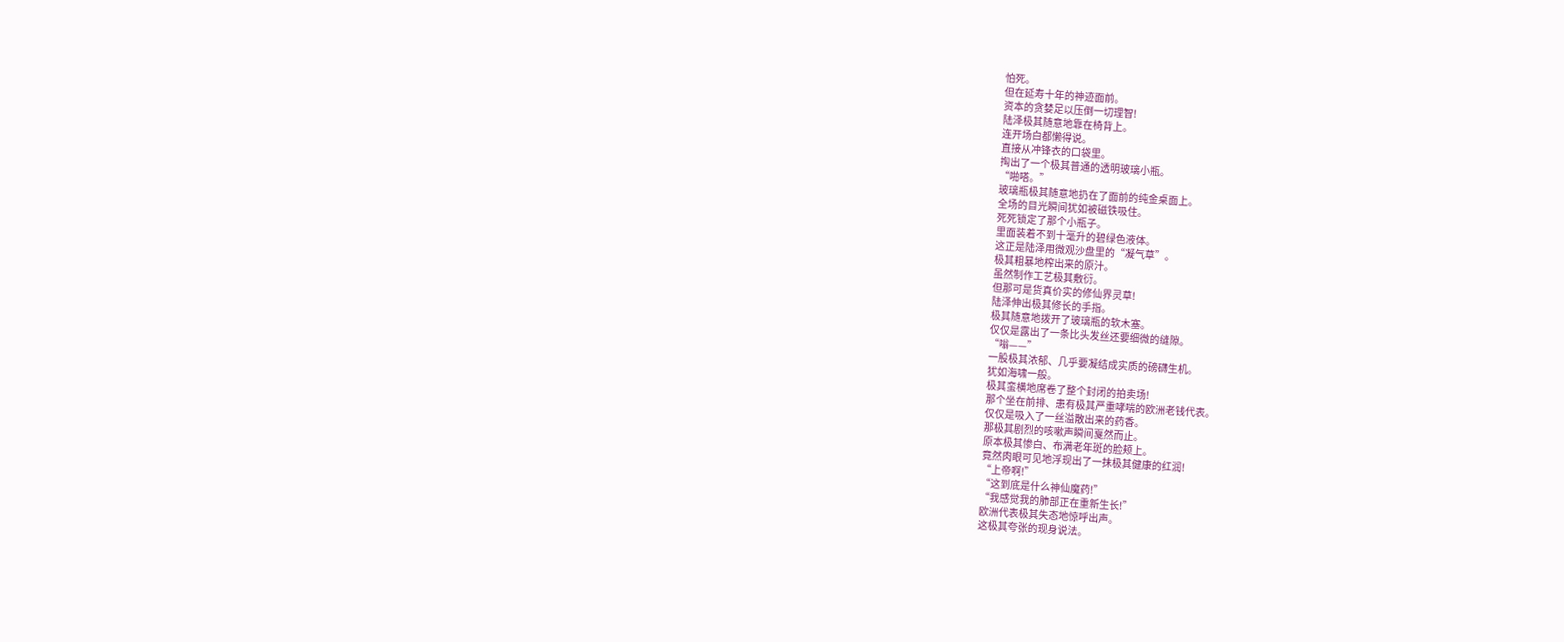怕死。
但在延寿十年的神迹面前。
资本的贪婪足以压倒一切理智!
陆泽极其随意地靠在椅背上。
连开场白都懒得说。
直接从冲锋衣的口袋里。
掏出了一个极其普通的透明玻璃小瓶。
“啪嗒。”
玻璃瓶极其随意地扔在了面前的纯金桌面上。
全场的目光瞬间犹如被磁铁吸住。
死死锁定了那个小瓶子。
里面装着不到十毫升的碧绿色液体。
这正是陆泽用微观沙盘里的“凝气草”。
极其粗暴地榨出来的原汁。
虽然制作工艺极其敷衍。
但那可是货真价实的修仙界灵草!
陆泽伸出极其修长的手指。
极其随意地拨开了玻璃瓶的软木塞。
仅仅是露出了一条比头发丝还要细微的缝隙。
“嗡——”
一股极其浓郁、几乎要凝结成实质的磅礴生机。
犹如海啸一般。
极其蛮横地席卷了整个封闭的拍卖场!
那个坐在前排、患有极其严重哮喘的欧洲老钱代表。
仅仅是吸入了一丝溢散出来的药香。
那极其剧烈的咳嗽声瞬间戛然而止。
原本极其惨白、布满老年斑的脸颊上。
竟然肉眼可见地浮现出了一抹极其健康的红润!
“上帝啊!”
“这到底是什么神仙魔药!”
“我感觉我的肺部正在重新生长!”
欧洲代表极其失态地惊呼出声。
这极其夸张的现身说法。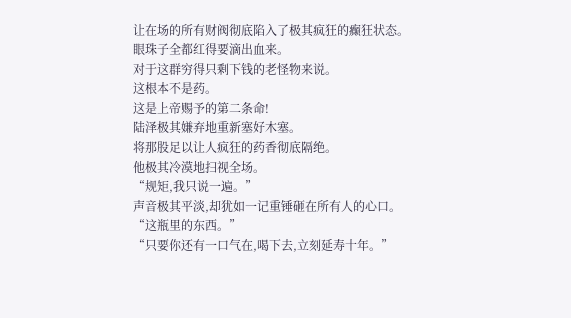让在场的所有财阀彻底陷入了极其疯狂的癫狂状态。
眼珠子全都红得要滴出血来。
对于这群穷得只剩下钱的老怪物来说。
这根本不是药。
这是上帝赐予的第二条命!
陆泽极其嫌弃地重新塞好木塞。
将那股足以让人疯狂的药香彻底隔绝。
他极其冷漠地扫视全场。
“规矩,我只说一遍。”
声音极其平淡,却犹如一记重锤砸在所有人的心口。
“这瓶里的东西。”
“只要你还有一口气在,喝下去,立刻延寿十年。”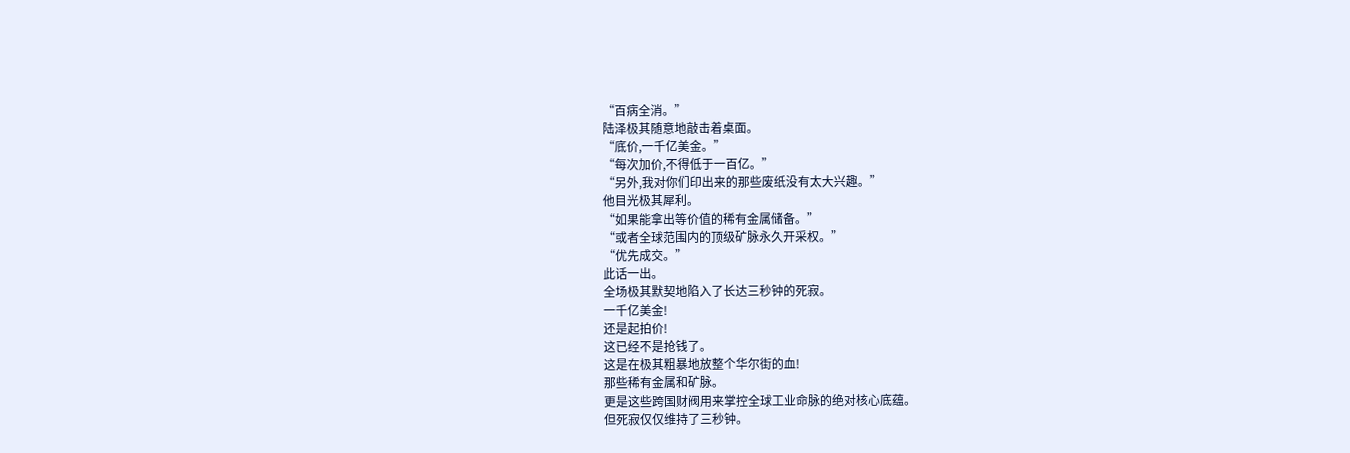“百病全消。”
陆泽极其随意地敲击着桌面。
“底价,一千亿美金。”
“每次加价,不得低于一百亿。”
“另外,我对你们印出来的那些废纸没有太大兴趣。”
他目光极其犀利。
“如果能拿出等价值的稀有金属储备。”
“或者全球范围内的顶级矿脉永久开采权。”
“优先成交。”
此话一出。
全场极其默契地陷入了长达三秒钟的死寂。
一千亿美金!
还是起拍价!
这已经不是抢钱了。
这是在极其粗暴地放整个华尔街的血!
那些稀有金属和矿脉。
更是这些跨国财阀用来掌控全球工业命脉的绝对核心底蕴。
但死寂仅仅维持了三秒钟。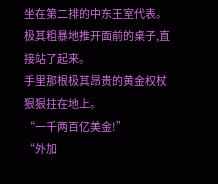坐在第二排的中东王室代表。
极其粗暴地推开面前的桌子,直接站了起来。
手里那根极其昂贵的黄金权杖狠狠拄在地上。
“一千两百亿美金!”
“外加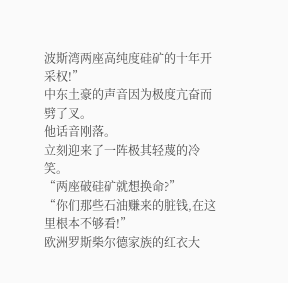波斯湾两座高纯度硅矿的十年开采权!”
中东土豪的声音因为极度亢奋而劈了叉。
他话音刚落。
立刻迎来了一阵极其轻蔑的冷笑。
“两座破硅矿就想换命?”
“你们那些石油赚来的脏钱,在这里根本不够看!”
欧洲罗斯柴尔德家族的红衣大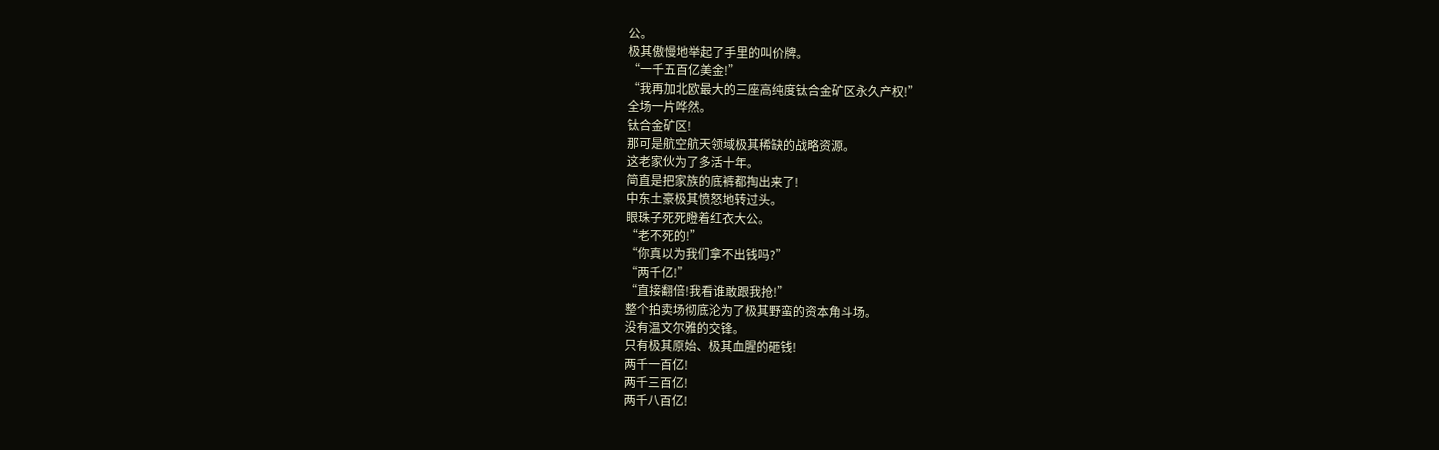公。
极其傲慢地举起了手里的叫价牌。
“一千五百亿美金!”
“我再加北欧最大的三座高纯度钛合金矿区永久产权!”
全场一片哗然。
钛合金矿区!
那可是航空航天领域极其稀缺的战略资源。
这老家伙为了多活十年。
简直是把家族的底裤都掏出来了!
中东土豪极其愤怒地转过头。
眼珠子死死瞪着红衣大公。
“老不死的!”
“你真以为我们拿不出钱吗?”
“两千亿!”
“直接翻倍!我看谁敢跟我抢!”
整个拍卖场彻底沦为了极其野蛮的资本角斗场。
没有温文尔雅的交锋。
只有极其原始、极其血腥的砸钱!
两千一百亿!
两千三百亿!
两千八百亿!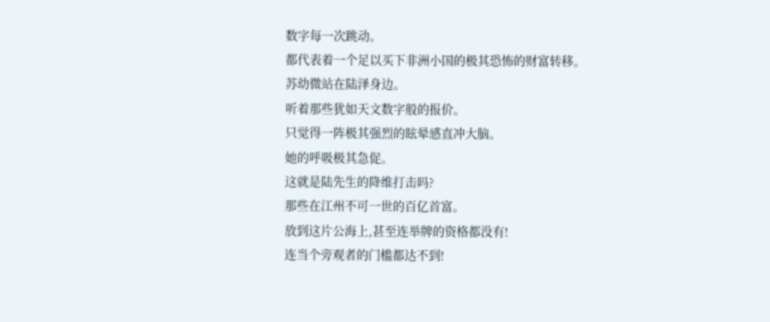数字每一次跳动。
都代表着一个足以买下非洲小国的极其恐怖的财富转移。
苏幼微站在陆泽身边。
听着那些犹如天文数字般的报价。
只觉得一阵极其强烈的眩晕感直冲大脑。
她的呼吸极其急促。
这就是陆先生的降维打击吗?
那些在江州不可一世的百亿首富。
放到这片公海上,甚至连举牌的资格都没有!
连当个旁观者的门槛都达不到!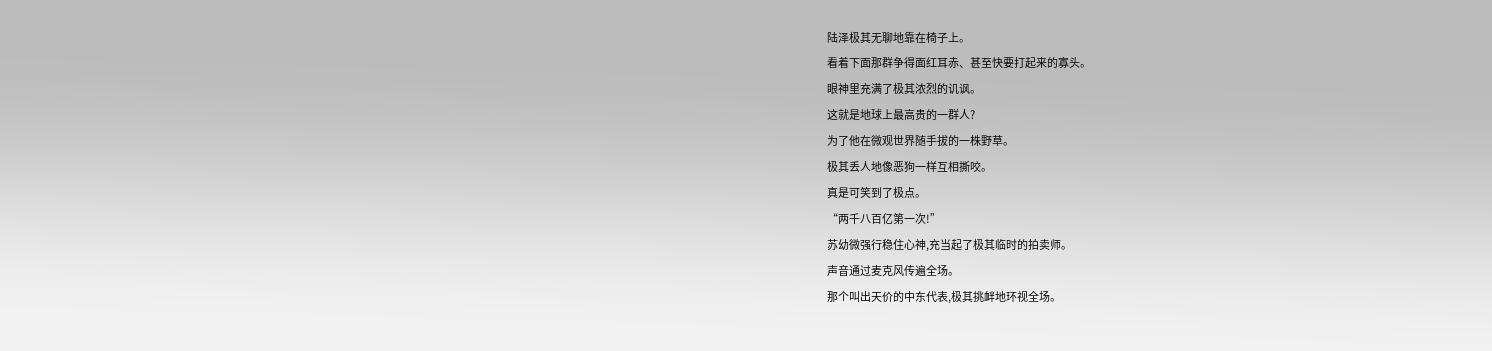陆泽极其无聊地靠在椅子上。
看着下面那群争得面红耳赤、甚至快要打起来的寡头。
眼神里充满了极其浓烈的讥讽。
这就是地球上最高贵的一群人?
为了他在微观世界随手拔的一株野草。
极其丢人地像恶狗一样互相撕咬。
真是可笑到了极点。
“两千八百亿第一次!”
苏幼微强行稳住心神,充当起了极其临时的拍卖师。
声音通过麦克风传遍全场。
那个叫出天价的中东代表,极其挑衅地环视全场。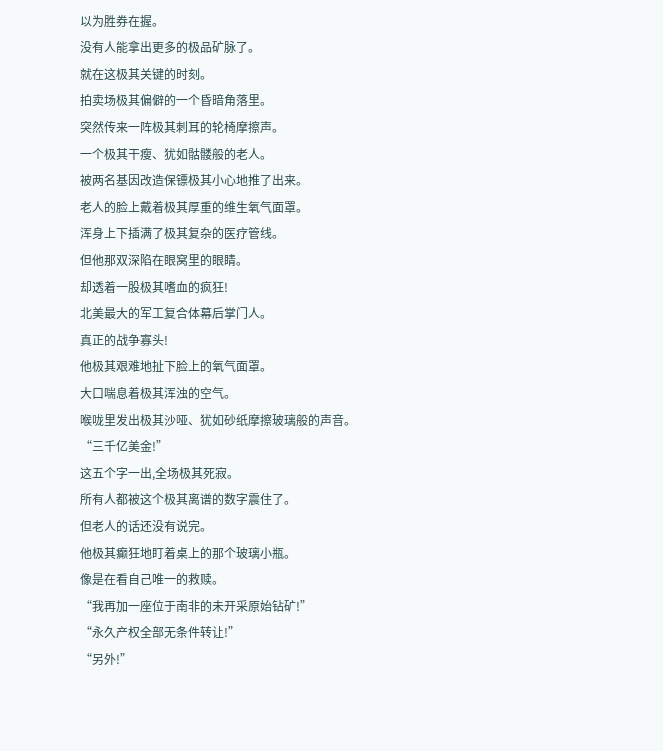以为胜券在握。
没有人能拿出更多的极品矿脉了。
就在这极其关键的时刻。
拍卖场极其偏僻的一个昏暗角落里。
突然传来一阵极其刺耳的轮椅摩擦声。
一个极其干瘦、犹如骷髅般的老人。
被两名基因改造保镖极其小心地推了出来。
老人的脸上戴着极其厚重的维生氧气面罩。
浑身上下插满了极其复杂的医疗管线。
但他那双深陷在眼窝里的眼睛。
却透着一股极其嗜血的疯狂!
北美最大的军工复合体幕后掌门人。
真正的战争寡头!
他极其艰难地扯下脸上的氧气面罩。
大口喘息着极其浑浊的空气。
喉咙里发出极其沙哑、犹如砂纸摩擦玻璃般的声音。
“三千亿美金!”
这五个字一出,全场极其死寂。
所有人都被这个极其离谱的数字震住了。
但老人的话还没有说完。
他极其癫狂地盯着桌上的那个玻璃小瓶。
像是在看自己唯一的救赎。
“我再加一座位于南非的未开采原始钻矿!”
“永久产权全部无条件转让!”
“另外!”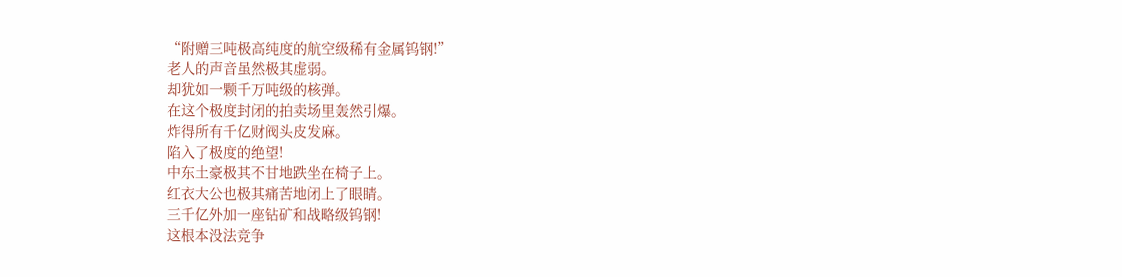“附赠三吨极高纯度的航空级稀有金属钨钢!”
老人的声音虽然极其虚弱。
却犹如一颗千万吨级的核弹。
在这个极度封闭的拍卖场里轰然引爆。
炸得所有千亿财阀头皮发麻。
陷入了极度的绝望!
中东土豪极其不甘地跌坐在椅子上。
红衣大公也极其痛苦地闭上了眼睛。
三千亿外加一座钻矿和战略级钨钢!
这根本没法竞争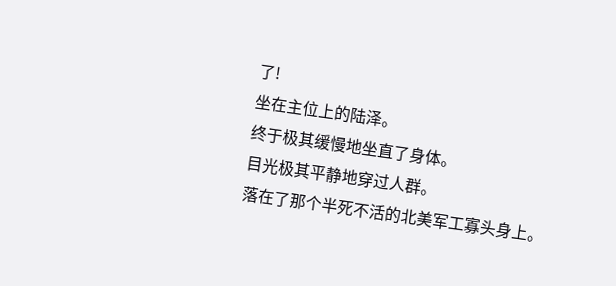了!
坐在主位上的陆泽。
终于极其缓慢地坐直了身体。
目光极其平静地穿过人群。
落在了那个半死不活的北美军工寡头身上。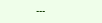---